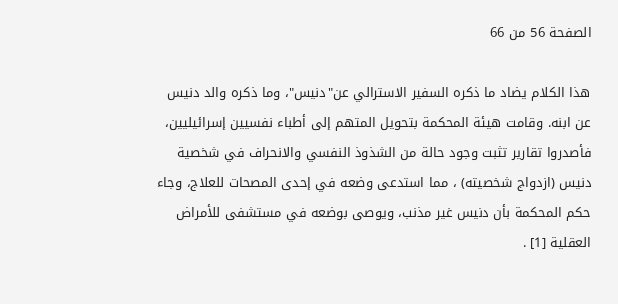الصفحة 56 من 66

هذا الكلام يضاد ما ذكره السفير الاسترالي عن"دنيس"، وما ذكره والد دنيس عن ابنه. وقامت هيئة المحكمة بتحويل المتهم إلى أطباء نفسيين إسرائيليين، فأصدروا تقارير تثبت وجود حالة من الشذوذ النفسي والانحراف في شخصية دنيس (ازدواج شخصيته) ، مما استدعى وضعه في إحدى المصحات للعلاج، وجاء حكم المحكمة بأن دنيس غير مذنب، ويوصى بوضعه في مستشفى للأمراض العقلية [1] .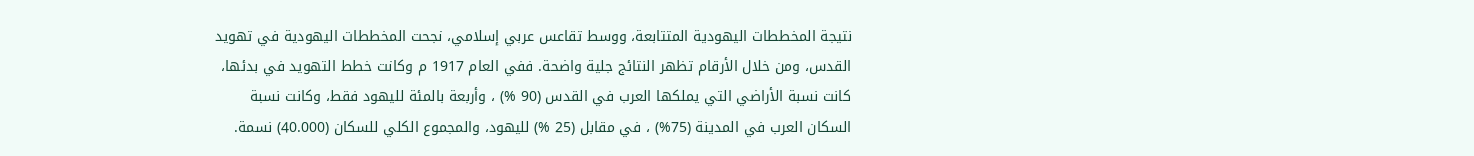نتيجة المخططات اليهودية المتتابعة، ووسط تقاعس عربي إسلامي، نجحت المخططات اليهودية في تهويد القدس، ومن خلال الأرقام تظهر النتائج جلية واضحة. ففي العام 1917 م وكانت خطط التهويد في بدئها، كانت نسبة الأراضي التي يملكها العرب في القدس (90 %) ، وأربعة بالمئة لليهود فقط، وكانت نسبة السكان العرب في المدينة (75%) ، في مقابل (25 %) لليهود، والمجموع الكلي للسكان (40.000) نسمة.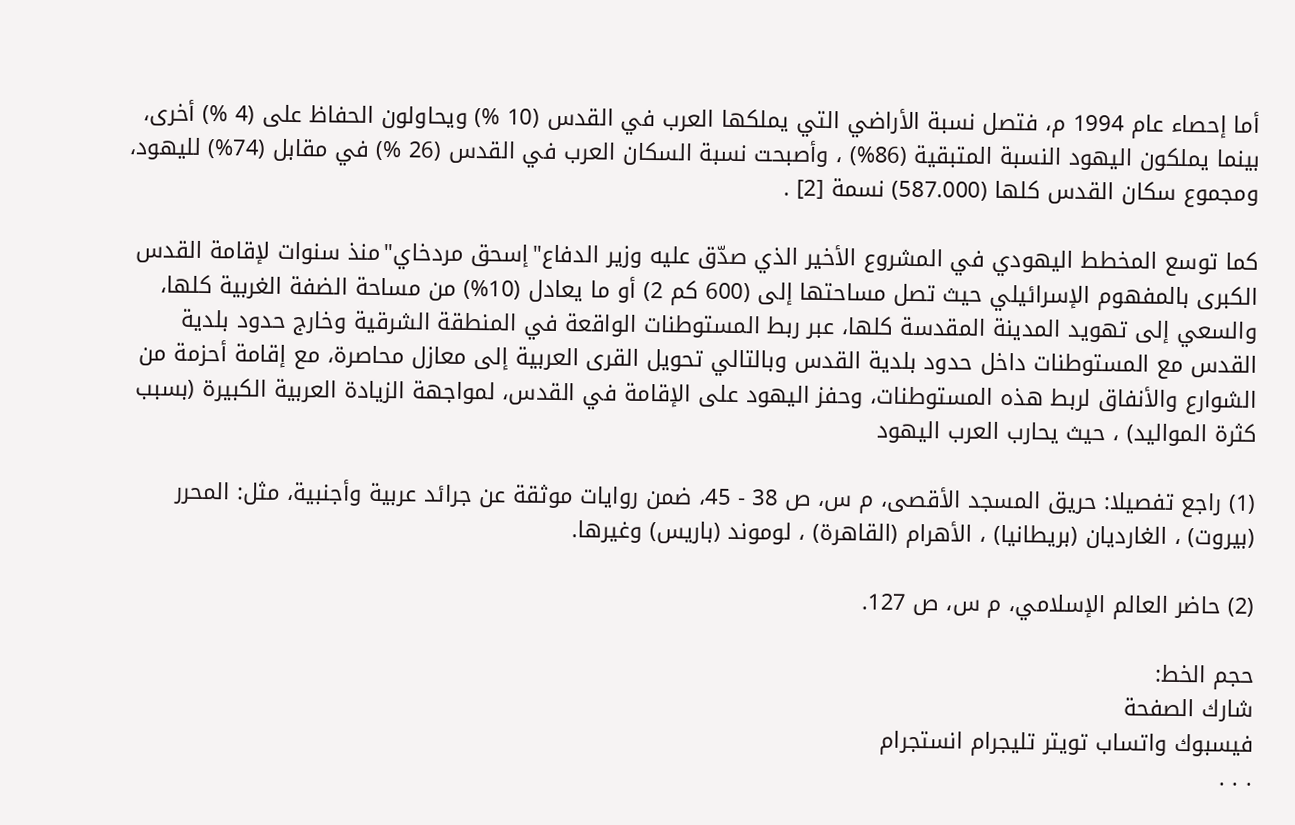أما إحصاء عام 1994 م، فتصل نسبة الأراضي التي يملكها العرب في القدس (10 %) ويحاولون الحفاظ على (4 %) أخرى، بينما يملكون اليهود النسبة المتبقية (86%) ، وأصبحت نسبة السكان العرب في القدس (26 %) في مقابل (74%) لليهود، ومجموع سكان القدس كلها (587.000) نسمة [2] .

كما توسع المخطط اليهودي في المشروع الأخير الذي صدّق عليه وزير الدفاع"إسحق مردخاي"منذ سنوات لإقامة القدس الكبرى بالمفهوم الإسرائيلي حيث تصل مساحتها إلى (600 كم 2) أو ما يعادل (10%) من مساحة الضفة الغربية كلها، والسعي إلى تهويد المدينة المقدسة كلها، عبر ربط المستوطنات الواقعة في المنطقة الشرقية وخارج حدود بلدية القدس مع المستوطنات داخل حدود بلدية القدس وبالتالي تحويل القرى العربية إلى معازل محاصرة، مع إقامة أحزمة من الشوارع والأنفاق لربط هذه المستوطنات، وحفز اليهود على الإقامة في القدس، لمواجهة الزيادة العربية الكبيرة (بسبب كثرة المواليد) ، حيث يحارب العرب اليهود

(1) راجع تفصيلا: حريق المسجد الأقصى، م س، ص 38 - 45، ضمن روايات موثقة عن جرائد عربية وأجنبية، مثل: المحرر (بيروت) ، الغارديان (بريطانيا) ، الأهرام (القاهرة) ، لوموند (باريس) وغيرها.

(2) حاضر العالم الإسلامي، م س، ص 127.

حجم الخط:
شارك الصفحة
فيسبوك واتساب تويتر تليجرام انستجرام
. . .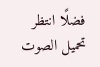فضلًا انتظر تحميل الصوت